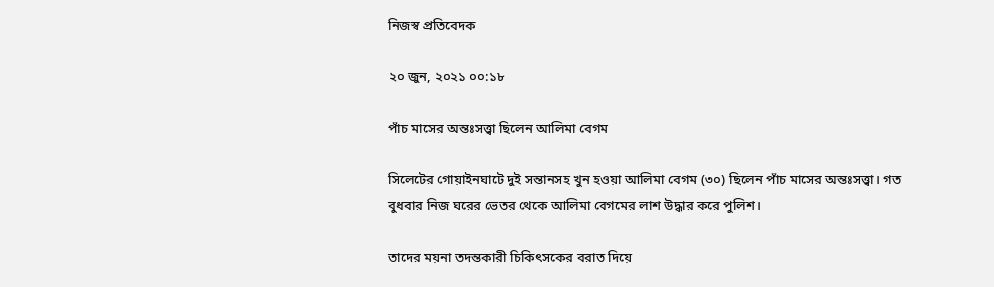নিজস্ব প্রতিবেদক

২০ জুন, ২০২১ ০০:১৮

পাঁচ মাসের অন্তঃসত্ত্বা ছিলেন আলিমা বেগম

সিলেটের গোয়াইনঘাটে দুই সন্তানসহ খুন হওয়া আলিমা বেগম (৩০) ছিলেন পাঁচ মাসের অন্তঃসত্ত্বা। গত বুধবার নিজ ঘরের ভেতর থেকে আলিমা বেগমের লাশ উদ্ধার করে পুলিশ।

তাদের ময়না তদন্তকারী চিকিৎসকের বরাত দিয়ে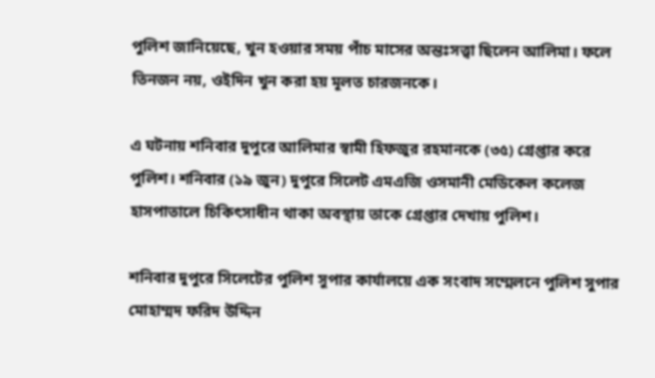পুলিশ জানিয়েছে, খুন হওয়ার সময় পাঁচ মাসের অন্তঃসত্ত্বা ছিলেন আলিমা। ফলে তিনজন নয়, ওইদিন খুন করা হয় মূলত চারজনকে।

এ ঘটনায় শনিবার দুপুরে আলিমার স্বামী হিফজুর রহমানকে (৩৫) গ্রেপ্তার করে পুলিশ। শনিবার (১৯ জুন) দুপুরে সিলেট এমএজি ওসমানী মেডিকেল কলেজ হাসপাতালে চিকিৎসাধীন থাকা অবস্থায় তাকে গ্রেপ্তার দেখায় পুলিশ।

শনিবার দুপুরে সিলেটের পুলিশ সুপার কার্যালয়ে এক সংবাদ সম্মেলনে পুলিশ সুপার মোহাম্মদ ফরিদ উদ্দিন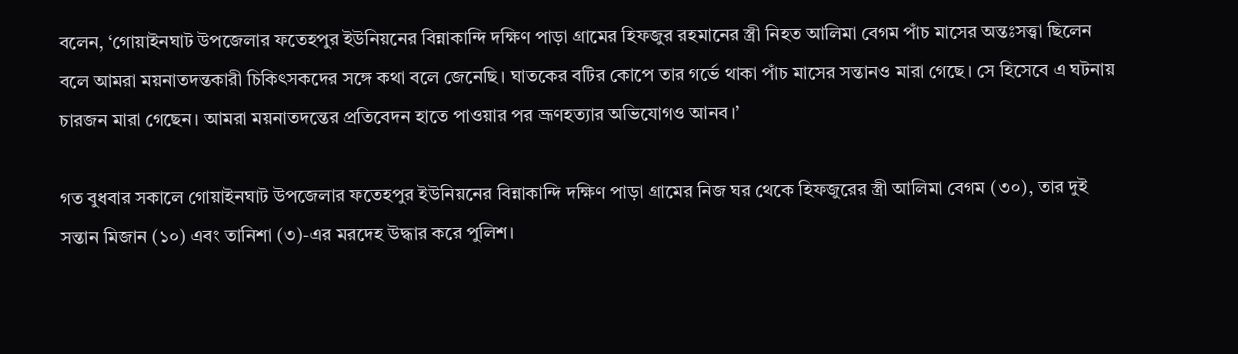বলেন, ‘গোয়াইনঘাট উপজেলার ফতেহপুর ইউনিয়নের বিন্নাকান্দি দক্ষিণ পাড়া গ্রামের হিফজুর রহমানের স্ত্রী নিহত আলিমা বেগম পাঁচ মাসের অন্তঃসত্ত্বা ছিলেন বলে আমরা ময়নাতদন্তকারী চিকিৎসকদের সঙ্গে কথা বলে জেনেছি। ঘাতকের বটির কোপে তার গর্ভে থাকা পাঁচ মাসের সন্তানও মারা গেছে। সে হিসেবে এ ঘটনায় চারজন মারা গেছেন। আমরা ময়নাতদন্তের প্রতিবেদন হাতে পাওয়ার পর ভ্রূণহত্যার অভিযোগও আনব।’

গত বুধবার সকালে গোয়াইনঘাট উপজেলার ফতেহপুর ইউনিয়নের বিন্নাকান্দি দক্ষিণ পাড়া গ্রামের নিজ ঘর থেকে হিফজুরের স্ত্রী আলিমা বেগম (৩০), তার দুই সন্তান মিজান (১০) এবং তানিশা (৩)-এর মরদেহ উদ্ধার করে পুলিশ।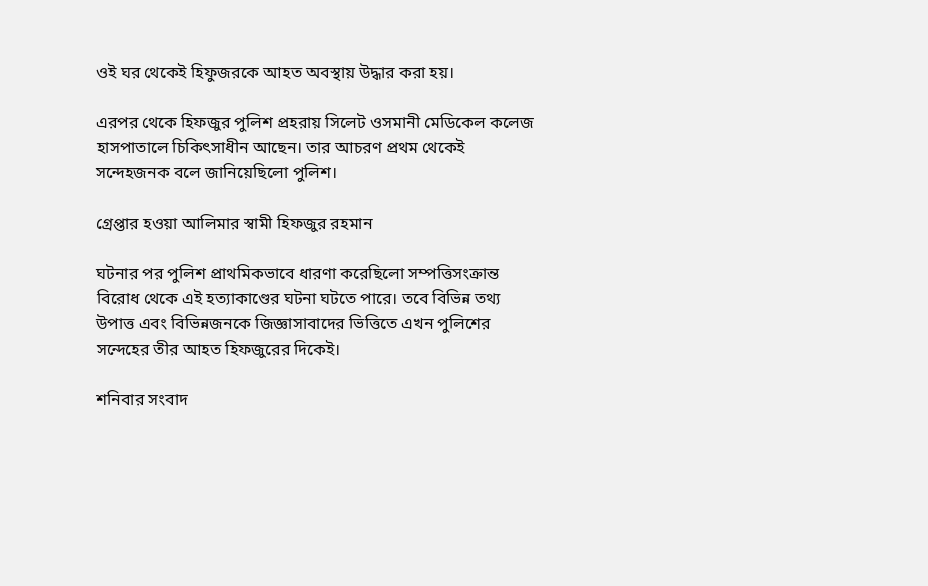ওই ঘর থেকেই হিফুজরকে আহত অবস্থায় উদ্ধার করা হয়।

এরপর থেকে হিফজুর পুলিশ প্রহরায় সিলেট ওসমানী মেডিকেল কলেজ হাসপাতালে চিকিৎসাধীন আছেন। তার আচরণ প্রথম থেকেই সন্দেহজনক বলে জানিয়েছিলো পুলিশ।

গ্রেপ্তার হওয়া আলিমার স্বামী হিফজুর রহমান

ঘটনার পর পুলিশ প্রাথমিকভাবে ধারণা করেছিলো সম্পত্তিসংক্রান্ত বিরোধ থেকে এই হত্যাকাণ্ডের ঘটনা ঘটতে পারে। তবে বিভিন্ন তথ্য উপাত্ত এবং বিভিন্নজনকে জিজ্ঞাসাবাদের ভিত্তিতে এখন পুলিশের সন্দেহের তীর আহত হিফজুরের দিকেই।

শনিবার সংবাদ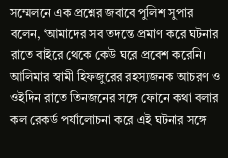সম্মেলনে এক প্রশ্নের জবাবে পুলিশ সুপার বলেন, ‘আমাদের সব তদন্তে প্রমাণ করে ঘটনার রাতে বাইরে থেকে কেউ ঘরে প্রবেশ করেনি। আলিমার স্বামী হিফজুরের রহস্যজনক আচরণ ও ওইদিন রাতে তিনজনের সঙ্গে ফোনে কথা বলার কল রেকর্ড পর্যালোচনা করে এই ঘটনার সঙ্গে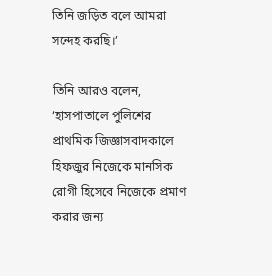তিনি জড়িত বলে আমরা সন্দেহ করছি।’

তিনি আরও বলেন, ‘হাসপাতালে পুলিশের প্রাথমিক জিজ্ঞাসবাদকালে হিফজুর নিজেকে মানসিক রোগী হিসেবে নিজেকে প্রমাণ করার জন্য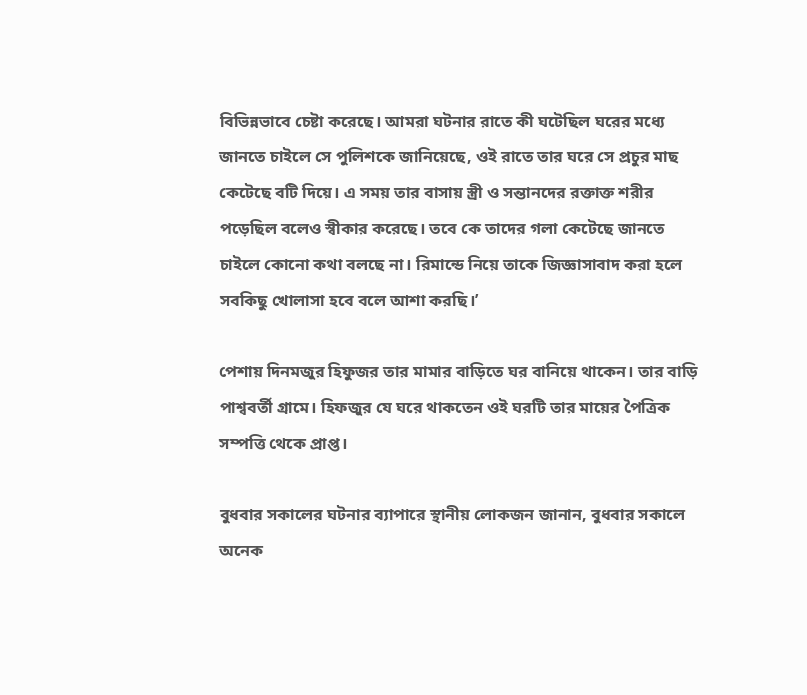বিভিন্নভাবে চেষ্টা করেছে। আমরা ঘটনার রাতে কী ঘটেছিল ঘরের মধ্যে জানতে চাইলে সে পুলিশকে জানিয়েছে, ওই রাতে তার ঘরে সে প্রচুর মাছ কেটেছে বটি দিয়ে। এ সময় তার বাসায় স্ত্রী ও সন্তানদের রক্তাক্ত শরীর পড়েছিল বলেও স্বীকার করেছে। তবে কে তাদের গলা কেটেছে জানতে চাইলে কোনো কথা বলছে না। রিমান্ডে নিয়ে তাকে জিজ্ঞাসাবাদ করা হলে সবকিছু খোলাসা হবে বলে আশা করছি।’

পেশায় দিনমজুর হিফুজর তার মামার বাড়িতে ঘর বানিয়ে থাকেন। তার বাড়ি পাশ্ববর্তী গ্রামে। হিফজুর যে ঘরে থাকতেন ওই ঘরটি তার মায়ের পৈত্রিক সম্পত্তি থেকে প্রাপ্ত।

বুধবার সকালের ঘটনার ব্যাপারে স্থানীয় লোকজন জানান, বুধবার সকালে অনেক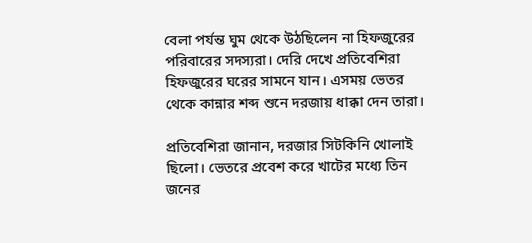বেলা পর্যন্ত ঘুম থেকে উঠছিলেন না হিফজুরের পরিবারের সদস্যরা। দেরি দেখে প্রতিবেশিরা হিফজুরের ঘরের সামনে যান। এসময় ভেতর থেকে কান্নার শব্দ শুনে দরজায় ধাক্কা দেন তারা।

প্রতিবেশিরা জানান, দরজার সিটকিনি খোলাই ছিলো। ভেতরে প্রবেশ করে খাটের মধ্যে তিন জনের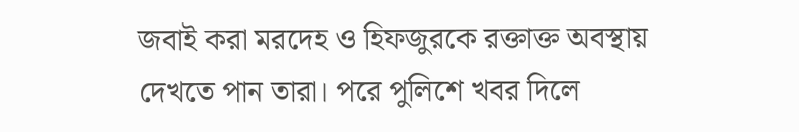জবাই করা মরদেহ ও হিফজুরকে রক্তাক্ত অবস্থায় দেখতে পান তারা। পরে পুলিশে খবর দিলে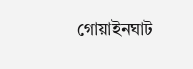গোয়াইনঘাট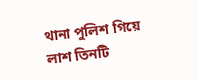থানা পুলিশ গিয়ে লাশ তিনটি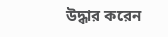উদ্ধার করেন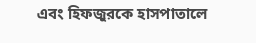এবং হিফজুরকে হাসপাতালে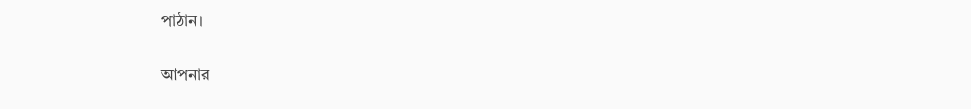পাঠান।

আপনার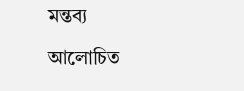মন্তব্য

আলোচিত